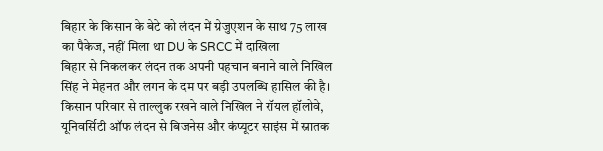बिहार के किसान के बेटे को लंदन में ग्रेजुएशन के साथ 75 लाख का पैकेज, नहीं मिला था DU के SRCC में दाखिला
बिहार से निकलकर लंदन तक अपनी पहचान बनाने वाले निखिल सिंह ने मेहनत और लगन के दम पर बड़ी उपलब्धि हासिल की है। किसान परिवार से ताल्लुक रखने वाले निखिल ने रॉयल हॉलोवे, यूनिवर्सिटी ऑफ लंदन से बिजनेस और कंप्यूटर साइंस में स्नातक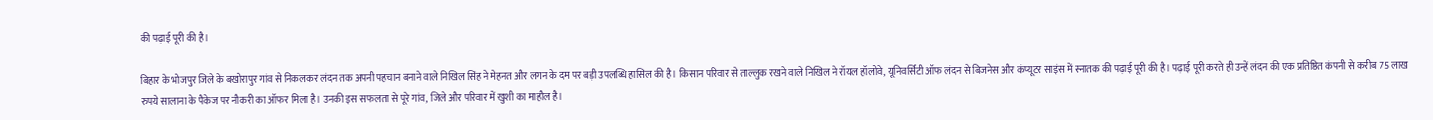की पढ़ाई पूरी की है।

बिहार के भोजपुर जिले के बखोरापुर गांव से निकलकर लंदन तक अपनी पहचान बनाने वाले निखिल सिंह ने मेहनत और लगन के दम पर बड़ी उपलब्धि हासिल की है। किसान परिवार से ताल्लुक रखने वाले निखिल ने रॉयल हॉलोवे, यूनिवर्सिटी ऑफ लंदन से बिजनेस और कंप्यूटर साइंस में स्नातक की पढ़ाई पूरी की है। पढ़ाई पूरी करते ही उन्हें लंदन की एक प्रतिष्ठित कंपनी से करीब 75 लाख रुपये सालाना के पैकेज पर नौकरी का ऑफर मिला है। उनकी इस सफलता से पूरे गांव, जिले और परिवार में खुशी का माहौल है।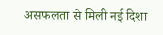असफलता से मिली नई दिशा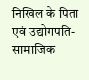निखिल के पिता एवं उद्योगपति-सामाजिक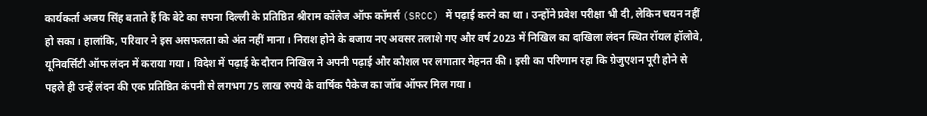कार्यकर्ता अजय सिंह बताते हैं कि बेटे का सपना दिल्ली के प्रतिष्ठित श्रीराम कॉलेज ऑफ कॉमर्स (SRCC) में पढ़ाई करने का था। उन्होंने प्रवेश परीक्षा भी दी, लेकिन चयन नहीं हो सका। हालांकि, परिवार ने इस असफलता को अंत नहीं माना। निराश होने के बजाय नए अवसर तलाशे गए और वर्ष 2023 में निखिल का दाखिला लंदन स्थित रॉयल हॉलोवे, यूनिवर्सिटी ऑफ लंदन में कराया गया। विदेश में पढ़ाई के दौरान निखिल ने अपनी पढ़ाई और कौशल पर लगातार मेहनत की। इसी का परिणाम रहा कि ग्रेजुएशन पूरी होने से पहले ही उन्हें लंदन की एक प्रतिष्ठित कंपनी से लगभग 75 लाख रुपये के वार्षिक पैकेज का जॉब ऑफर मिल गया।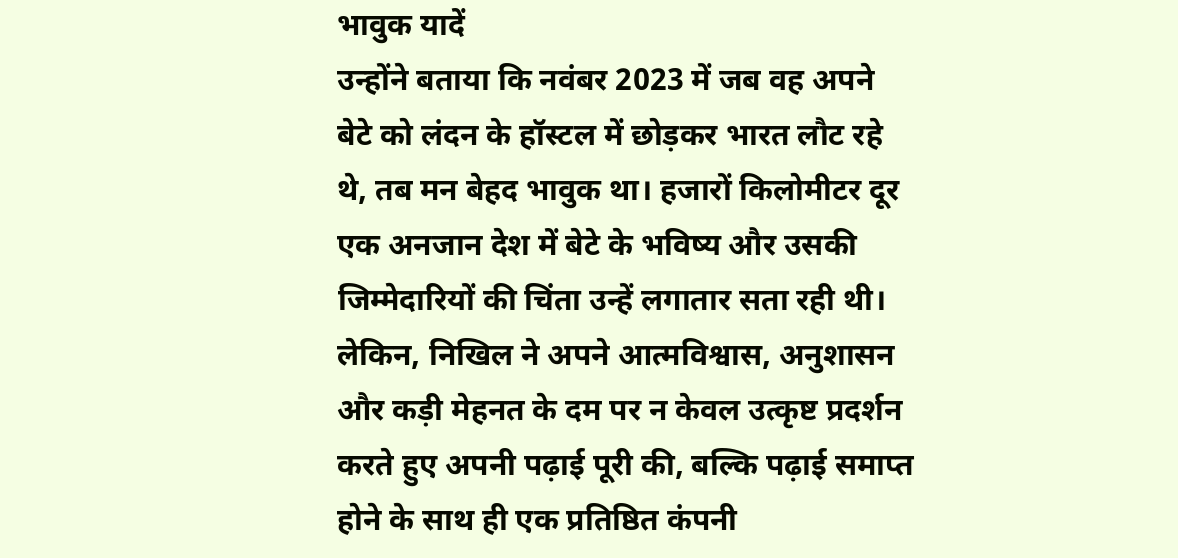भावुक यादें
उन्होंने बताया कि नवंबर 2023 में जब वह अपने बेटे को लंदन के हॉस्टल में छोड़कर भारत लौट रहे थे, तब मन बेहद भावुक था। हजारों किलोमीटर दूर एक अनजान देश में बेटे के भविष्य और उसकी जिम्मेदारियों की चिंता उन्हें लगातार सता रही थी। लेकिन, निखिल ने अपने आत्मविश्वास, अनुशासन और कड़ी मेहनत के दम पर न केवल उत्कृष्ट प्रदर्शन करते हुए अपनी पढ़ाई पूरी की, बल्कि पढ़ाई समाप्त होने के साथ ही एक प्रतिष्ठित कंपनी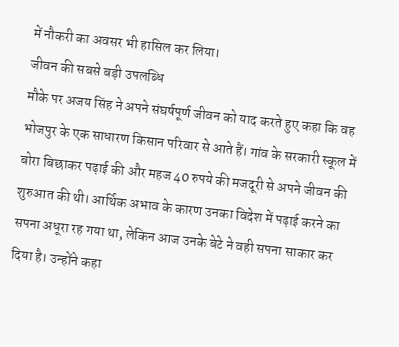में नौकरी का अवसर भी हासिल कर लिया।
जीवन की सबसे बड़ी उपलब्धि
मौके पर अजय सिंह ने अपने संघर्षपूर्ण जीवन को याद करते हुए कहा कि वह भोजपुर के एक साधारण किसान परिवार से आते हैं। गांव के सरकारी स्कूल में बोरा बिछाकर पढ़ाई की और महज 40 रुपये की मजदूरी से अपने जीवन की शुरुआत की थी। आर्थिक अभाव के कारण उनका विदेश में पढ़ाई करने का सपना अधूरा रह गया था, लेकिन आज उनके बेटे ने वही सपना साकार कर दिया है। उन्होंने कहा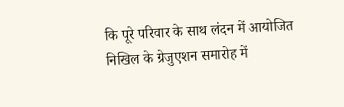कि पूरे परिवार के साथ लंदन में आयोजित निखिल के ग्रेजुएशन समारोह में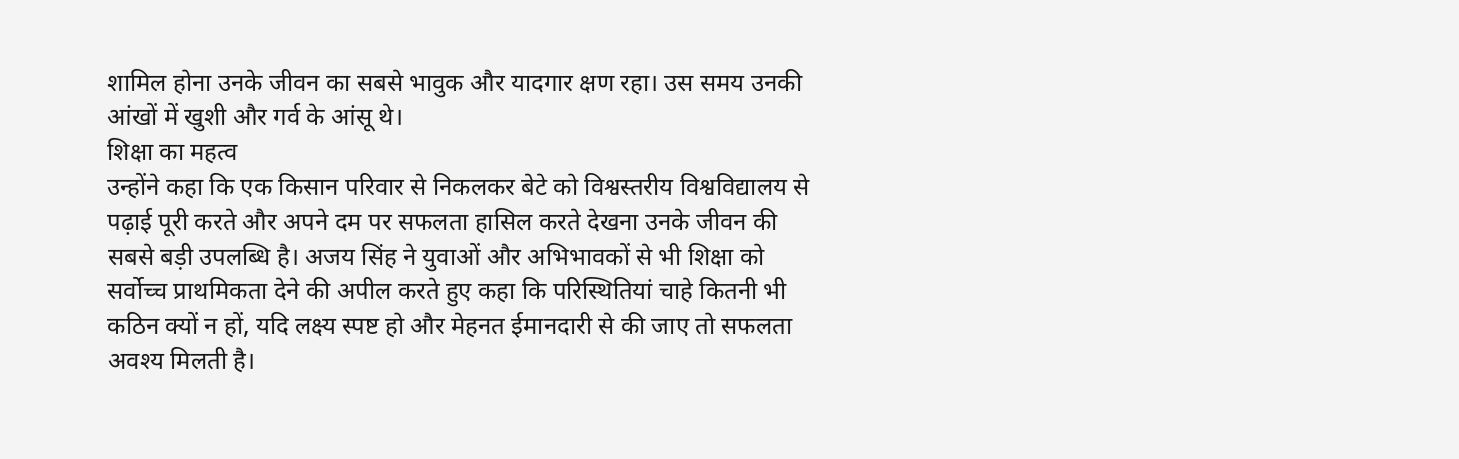शामिल होना उनके जीवन का सबसे भावुक और यादगार क्षण रहा। उस समय उनकी आंखों में खुशी और गर्व के आंसू थे।
शिक्षा का महत्व
उन्होंने कहा कि एक किसान परिवार से निकलकर बेटे को विश्वस्तरीय विश्वविद्यालय से पढ़ाई पूरी करते और अपने दम पर सफलता हासिल करते देखना उनके जीवन की सबसे बड़ी उपलब्धि है। अजय सिंह ने युवाओं और अभिभावकों से भी शिक्षा को सर्वोच्च प्राथमिकता देने की अपील करते हुए कहा कि परिस्थितियां चाहे कितनी भी कठिन क्यों न हों, यदि लक्ष्य स्पष्ट हो और मेहनत ईमानदारी से की जाए तो सफलता अवश्य मिलती है।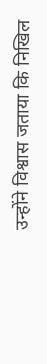उन्होंने विश्वास जताया कि निखिल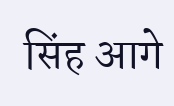सिंह आगे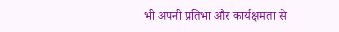भी अपनी प्रतिभा और कार्यक्षमता से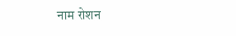नाम रोशन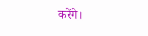करेंगे।